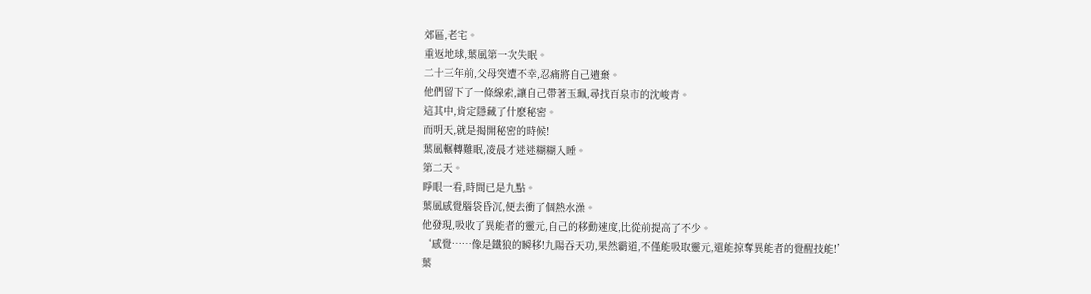郊區,老宅。
重返地球,葉風第一次失眠。
二十三年前,父母突遭不幸,忍痛將自己遺棄。
他們留下了一條線索,讓自己帶著玉珮,尋找百泉市的沈峻青。
這其中,肯定隱藏了什麽秘密。
而明天,就是揭開秘密的時候!
葉風輾轉難眠,凌晨才迷迷糊糊入睡。
第二天。
睜眼一看,時間已是九點。
葉風感覺腦袋昏沉,便去衝了個熱水澡。
他發現,吸收了異能者的靈元,自己的移動速度,比從前提高了不少。
‘感覺……像是鐵狼的瞬移!九陽吞天功,果然霸道,不僅能吸取靈元,還能掠奪異能者的覺醒技能!’
葉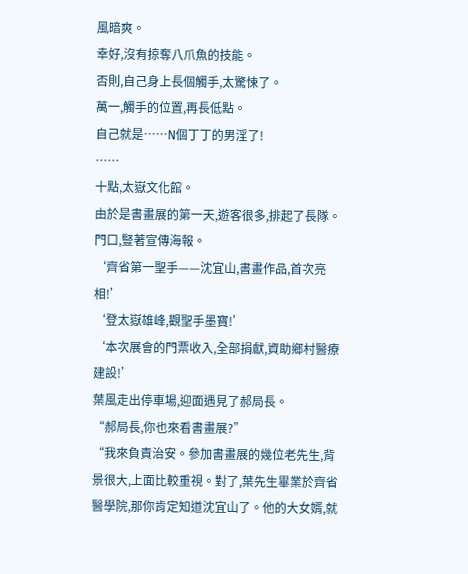風暗爽。
幸好,沒有掠奪八爪魚的技能。
否則,自己身上長個觸手,太驚悚了。
萬一,觸手的位置,再長低點。
自己就是……N個丁丁的男淫了!
……
十點,太嶽文化館。
由於是書畫展的第一天,遊客很多,排起了長隊。
門口,豎著宣傳海報。
‘齊省第一聖手——沈宜山,書畫作品,首次亮相!’
‘登太嶽雄峰,觀聖手墨寶!’
‘本次展會的門票收入,全部捐獻,資助鄉村醫療建設!’
葉風走出停車場,迎面遇見了郝局長。
“郝局長,你也來看書畫展?”
“我來負責治安。參加書畫展的幾位老先生,背景很大,上面比較重視。對了,葉先生畢業於齊省醫學院,那你肯定知道沈宜山了。他的大女婿,就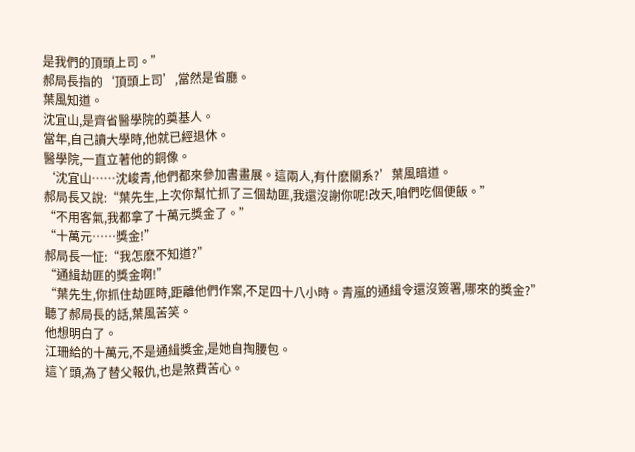是我們的頂頭上司。”
郝局長指的‘頂頭上司’,當然是省廳。
葉風知道。
沈宜山,是齊省醫學院的奠基人。
當年,自己讀大學時,他就已經退休。
醫學院,一直立著他的銅像。
‘沈宜山……沈峻青,他們都來參加書畫展。這兩人,有什麽關系?’葉風暗道。
郝局長又說:“葉先生,上次你幫忙抓了三個劫匪,我還沒謝你呢!改天,咱們吃個便飯。”
“不用客氣,我都拿了十萬元獎金了。”
“十萬元……獎金!”
郝局長一怔:“我怎麽不知道?”
“通緝劫匪的獎金啊!”
“葉先生,你抓住劫匪時,距離他們作案,不足四十八小時。青嵐的通緝令還沒簽署,哪來的獎金?”
聽了郝局長的話,葉風苦笑。
他想明白了。
江珊給的十萬元,不是通緝獎金,是她自掏腰包。
這丫頭,為了替父報仇,也是煞費苦心。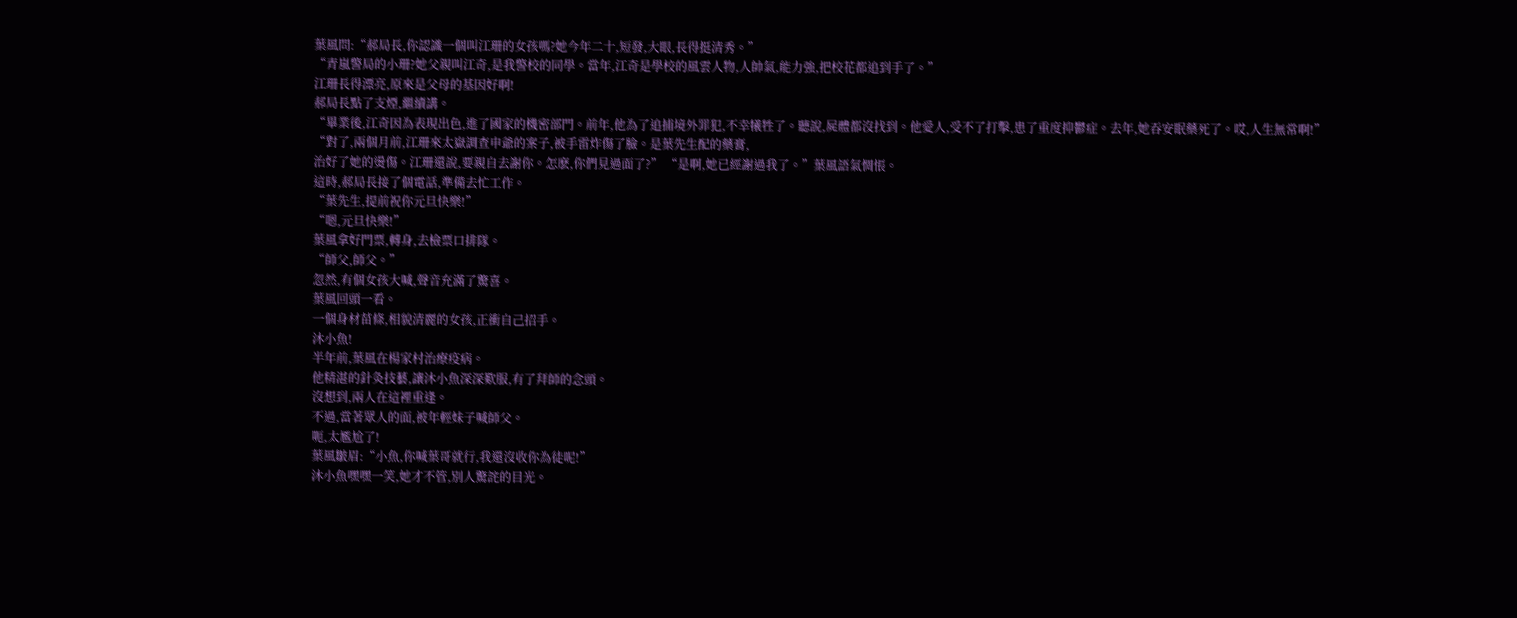葉風問:“郝局長,你認識一個叫江珊的女孩嗎?她今年二十,短發,大眼,長得挺清秀。”
“青嵐警局的小珊?她父親叫江奇,是我警校的同學。當年,江奇是學校的風雲人物,人帥氣,能力強,把校花都追到手了。”
江珊長得漂亮,原來是父母的基因好啊!
郝局長點了支煙,繼續講。
“畢業後,江奇因為表現出色,進了國家的機密部門。前年,他為了追捕境外罪犯,不幸犧牲了。聽說,屍體都沒找到。他愛人,受不了打擊,患了重度抑鬱症。去年,她吞安眠藥死了。哎,人生無常啊!”
“對了,兩個月前,江珊來太嶽調查申爺的案子,被手雷炸傷了臉。是葉先生配的藥膏,
治好了她的燙傷。江珊還說,要親自去謝你。怎麽,你們見過面了?” “是啊,她已經謝過我了。”葉風語氣惆悵。
這時,郝局長接了個電話,準備去忙工作。
“葉先生,提前祝你元旦快樂!”
“嗯,元旦快樂!”
葉風拿好門票,轉身,去檢票口排隊。
“師父,師父。”
忽然,有個女孩大喊,聲音充滿了驚喜。
葉風回頭一看。
一個身材苗條,相貌清麗的女孩,正衝自己招手。
沐小魚!
半年前,葉風在楊家村治療疫病。
他精湛的針灸技藝,讓沐小魚深深歎服,有了拜師的念頭。
沒想到,兩人在這裡重逢。
不過,當著眾人的面,被年輕妹子喊師父。
呃,太尷尬了!
葉風皺眉:“小魚,你喊葉哥就行,我還沒收你為徒呢!”
沐小魚嘿嘿一笑,她才不管,別人驚詫的目光。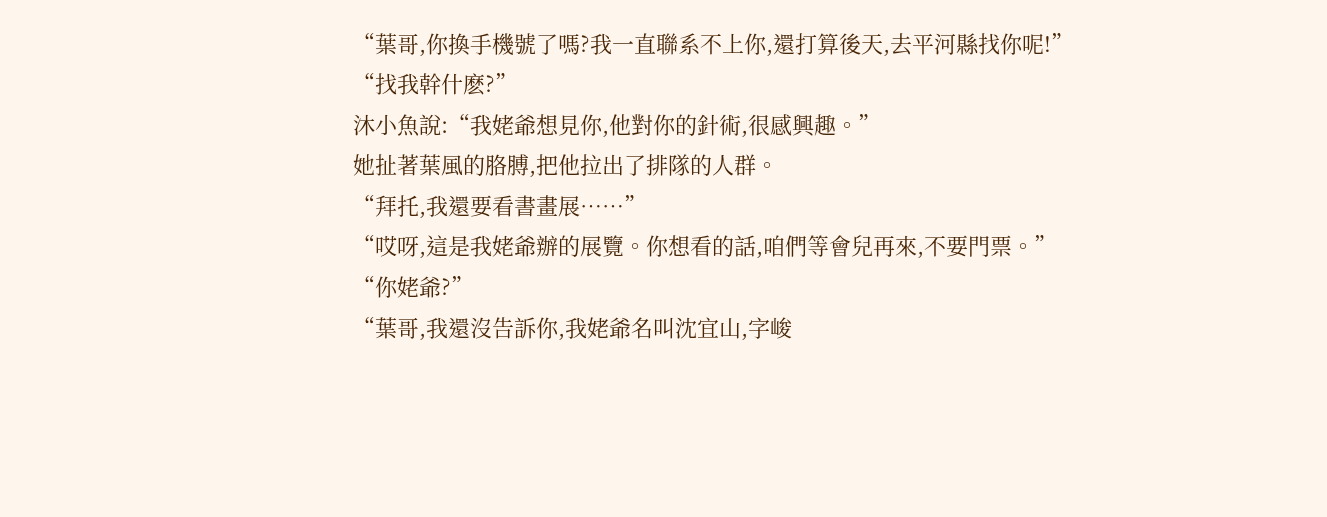“葉哥,你換手機號了嗎?我一直聯系不上你,還打算後天,去平河縣找你呢!”
“找我幹什麽?”
沐小魚說:“我姥爺想見你,他對你的針術,很感興趣。”
她扯著葉風的胳膊,把他拉出了排隊的人群。
“拜托,我還要看書畫展……”
“哎呀,這是我姥爺辦的展覽。你想看的話,咱們等會兒再來,不要門票。”
“你姥爺?”
“葉哥,我還沒告訴你,我姥爺名叫沈宜山,字峻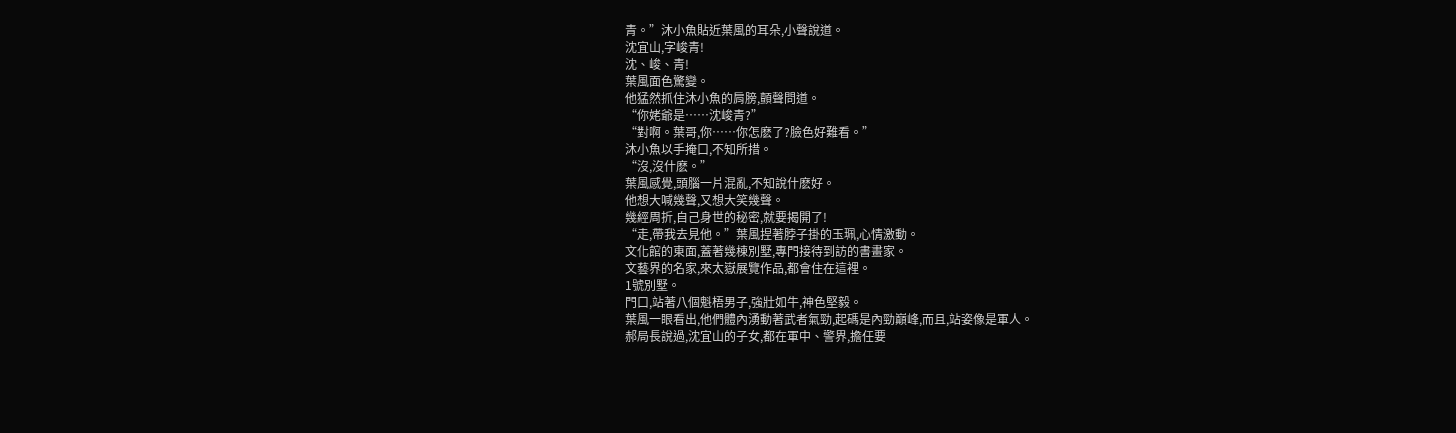青。”沐小魚貼近葉風的耳朵,小聲說道。
沈宜山,字峻青!
沈、峻、青!
葉風面色驚變。
他猛然抓住沐小魚的肩膀,顫聲問道。
“你姥爺是……沈峻青?”
“對啊。葉哥,你……你怎麽了?臉色好難看。”
沐小魚以手掩口,不知所措。
“沒,沒什麽。”
葉風感覺,頭腦一片混亂,不知說什麽好。
他想大喊幾聲,又想大笑幾聲。
幾經周折,自己身世的秘密,就要揭開了!
“走,帶我去見他。”葉風捏著脖子掛的玉珮,心情激動。
文化館的東面,蓋著幾棟別墅,專門接待到訪的書畫家。
文藝界的名家,來太嶽展覽作品,都會住在這裡。
1號別墅。
門口,站著八個魁梧男子,強壯如牛,神色堅毅。
葉風一眼看出,他們體內湧動著武者氣勁,起碼是內勁巔峰,而且,站姿像是軍人。
郝局長說過,沈宜山的子女,都在軍中、警界,擔任要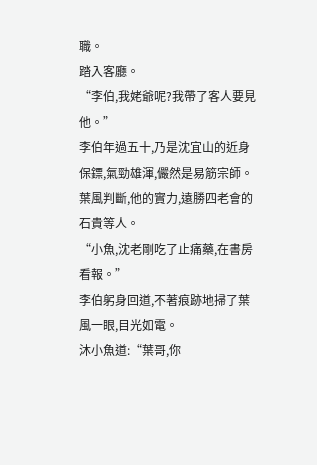職。
踏入客廳。
“李伯,我姥爺呢?我帶了客人要見他。”
李伯年過五十,乃是沈宜山的近身保鏢,氣勁雄渾,儼然是易筋宗師。
葉風判斷,他的實力,遠勝四老會的石貴等人。
“小魚,沈老剛吃了止痛藥,在書房看報。”
李伯躬身回道,不著痕跡地掃了葉風一眼,目光如電。
沐小魚道:“葉哥,你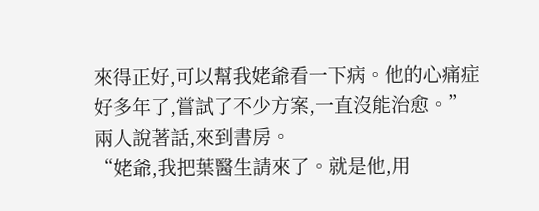來得正好,可以幫我姥爺看一下病。他的心痛症好多年了,嘗試了不少方案,一直沒能治愈。”
兩人說著話,來到書房。
“姥爺,我把葉醫生請來了。就是他,用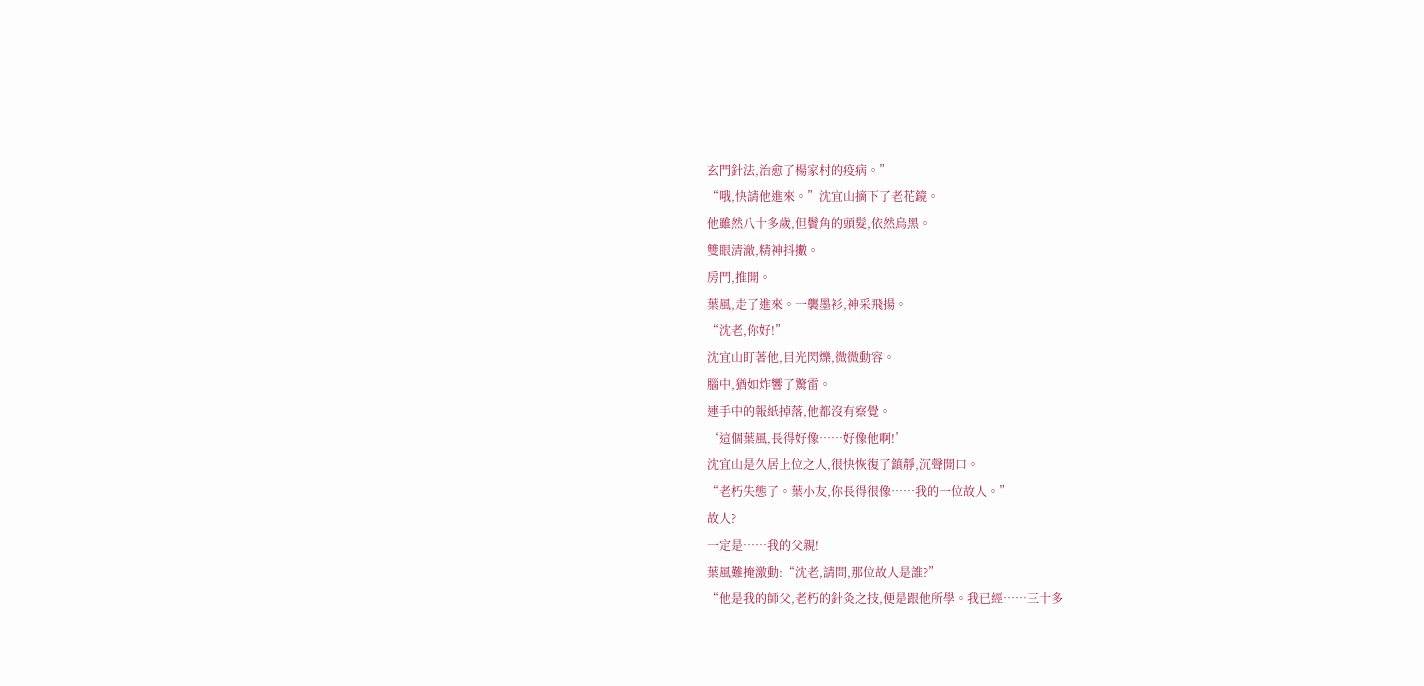玄門針法,治愈了楊家村的疫病。”
“哦,快請他進來。”沈宜山摘下了老花鏡。
他雖然八十多歲,但鬢角的頭髮,依然烏黑。
雙眼清澈,精神抖擻。
房門,推開。
葉風,走了進來。一襲墨衫,神采飛揚。
“沈老,你好!”
沈宜山盯著他,目光閃爍,微微動容。
腦中,猶如炸響了驚雷。
連手中的報紙掉落,他都沒有察覺。
‘這個葉風,長得好像……好像他啊!’
沈宜山是久居上位之人,很快恢復了鎮靜,沉聲開口。
“老朽失態了。葉小友,你長得很像……我的一位故人。”
故人?
一定是……我的父親!
葉風難掩激動:“沈老,請問,那位故人是誰?”
“他是我的師父,老朽的針灸之技,便是跟他所學。我已經……三十多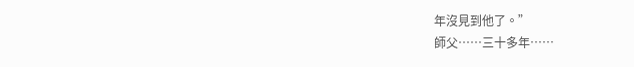年沒見到他了。”
師父……三十多年……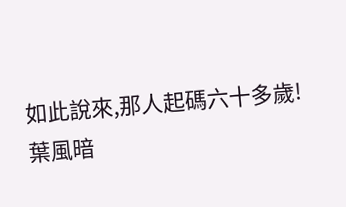如此說來,那人起碼六十多歲!
葉風暗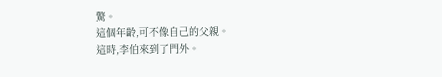驚。
這個年齡,可不像自己的父親。
這時,李伯來到了門外。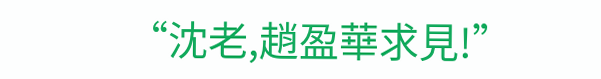“沈老,趙盈華求見!”